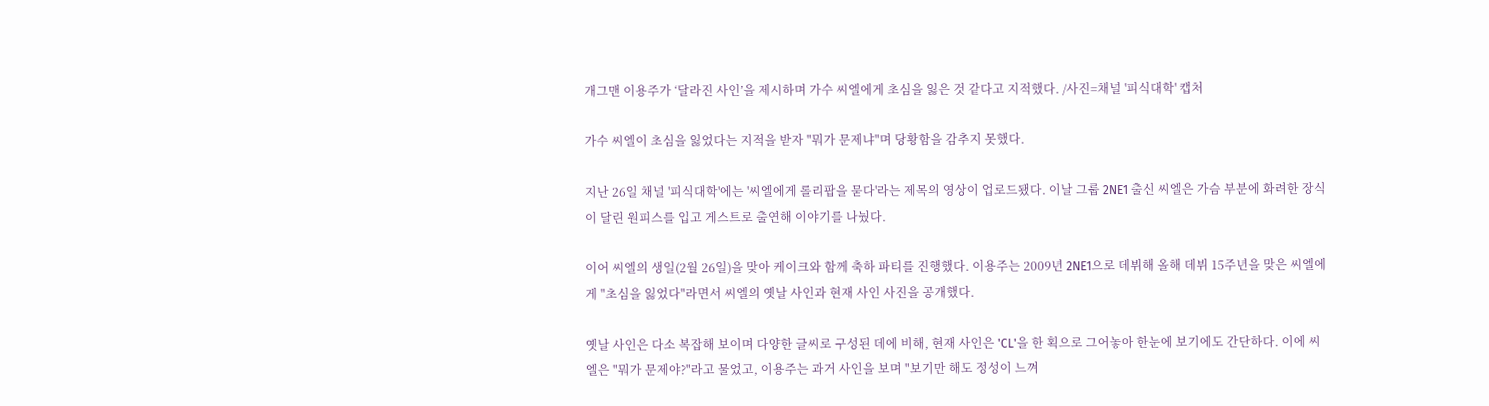개그맨 이용주가 ‘달라진 사인’을 제시하며 가수 씨엘에게 초심을 잃은 것 같다고 지적했다. /사진=채널 '피식대학' 캡처

가수 씨엘이 초심을 잃었다는 지적을 받자 "뭐가 문제냐"며 당황함을 감추지 못했다.

지난 26일 채널 '피식대학'에는 '씨엘에게 롤리팝을 묻다'라는 제목의 영상이 업로드됐다. 이날 그룹 2NE1 출신 씨엘은 가슴 부분에 화려한 장식이 달린 원피스를 입고 게스트로 출연해 이야기를 나눴다.

이어 씨엘의 생일(2월 26일)을 맞아 케이크와 함께 축하 파티를 진행했다. 이용주는 2009년 2NE1으로 데뷔해 올해 데뷔 15주년을 맞은 씨엘에게 "초심을 잃었다"라면서 씨엘의 옛날 사인과 현재 사인 사진을 공개했다.

옛날 사인은 다소 복잡해 보이며 다양한 글씨로 구성된 데에 비해, 현재 사인은 'CL'을 한 획으로 그어놓아 한눈에 보기에도 간단하다. 이에 씨엘은 "뭐가 문제야?"라고 물었고, 이용주는 과거 사인을 보며 "보기만 해도 정성이 느껴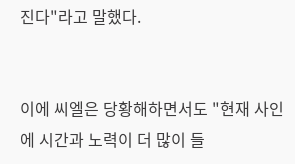진다"라고 말했다.


이에 씨엘은 당황해하면서도 "현재 사인에 시간과 노력이 더 많이 들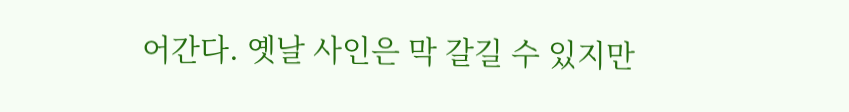어간다. 옛날 사인은 막 갈길 수 있지만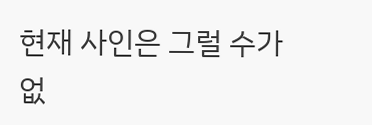현재 사인은 그럴 수가 없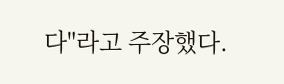다"라고 주장했다.